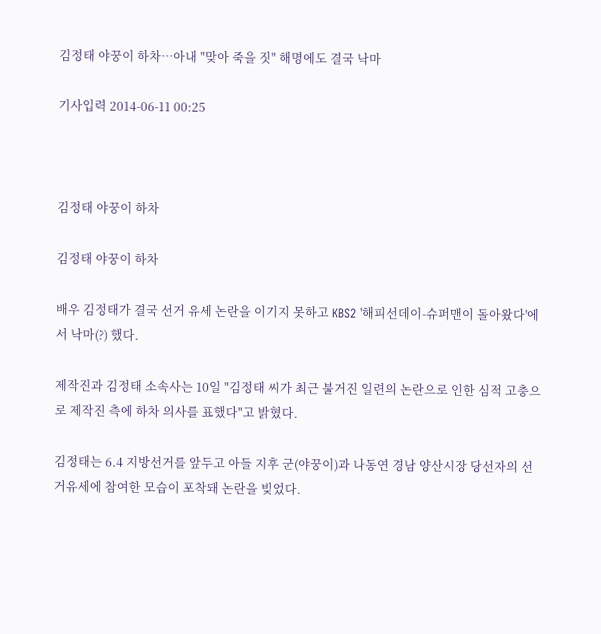김정태 야꿍이 하차…아내 "맞아 죽을 짓" 해명에도 결국 낙마

기사입력 2014-06-11 00:25



김정태 야꿍이 하차

김정태 야꿍이 하차

배우 김정태가 결국 선거 유세 논란을 이기지 못하고 KBS2 '해피선데이-슈퍼맨이 돌아왔다'에서 낙마(?) 했다.

제작진과 김정태 소속사는 10일 "김정태 씨가 최근 불거진 일련의 논란으로 인한 심적 고충으로 제작진 측에 하차 의사를 표했다"고 밝혔다.

김정태는 6.4 지방선거를 앞두고 아들 지후 군(야꿍이)과 나동연 경남 양산시장 당선자의 선거유세에 참여한 모습이 포착돼 논란을 빚었다.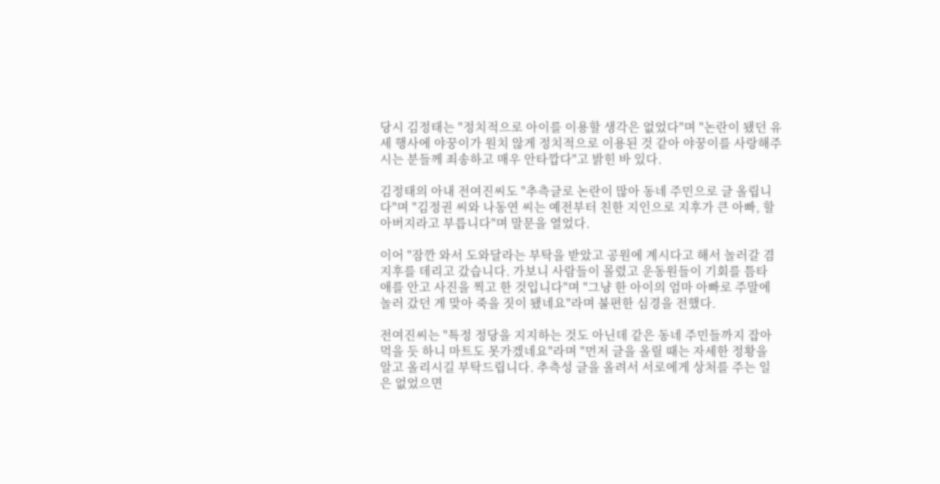당시 김정태는 "정치적으로 아이를 이용할 생각은 없었다"며 "논란이 됐던 유세 행사에 야꿍이가 원치 않게 정치적으로 이용된 것 같아 야꿍이를 사랑해주시는 분들께 죄송하고 매우 안타깝다"고 밝힌 바 있다.

김정태의 아내 전여진씨도 "추측글로 논란이 많아 동네 주민으로 글 올립니다"며 "김정권 씨와 나동연 씨는 예전부터 친한 지인으로 지후가 큰 아빠, 할아버지라고 부릅니다"며 말문을 열었다.

이어 "잠깐 와서 도와달라는 부탁을 받았고 공원에 계시다고 해서 놀러갈 겸 지후를 데리고 갔습니다. 가보니 사람들이 몰렸고 운동원들이 기회를 틈타 애를 안고 사진을 찍고 한 것입니다"며 "그냥 한 아이의 엄마 아빠로 주말에 놀러 갔던 게 맞아 죽을 짓이 됐네요"라며 불편한 심경을 전했다.

전여진씨는 "특정 정당을 지지하는 것도 아닌데 같은 동네 주민들까지 잡아 먹을 듯 하니 마트도 못가겠네요"라며 "먼저 글을 올릴 때는 자세한 정황을 알고 올리시길 부탁드립니다. 추측성 글을 올려서 서로에게 상처를 주는 일은 없었으면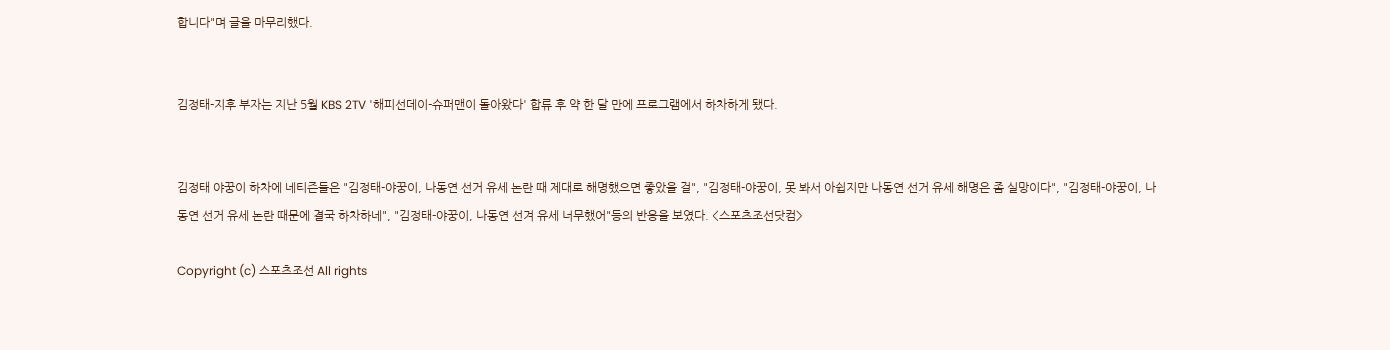합니다"며 글을 마무리했다.


김정태-지후 부자는 지난 5월 KBS 2TV '해피선데이-슈퍼맨이 돌아왔다' 합류 후 약 한 달 만에 프로그램에서 하차하게 됐다.


김정태 야꿍이 하차에 네티즌들은 "김정태-야꿍이, 나동연 선거 유세 논란 때 제대로 해명했으면 좋았을 걸", "김정태-야꿍이, 못 봐서 아쉽지만 나동연 선거 유세 해명은 좀 실망이다", "김정태-야꿍이, 나동연 선거 유세 논란 때문에 결국 하차하네", "김정태-야꿍이, 나동연 선겨 유세 너무했어"등의 반응을 보였다. <스포츠조선닷컴>

Copyright (c) 스포츠조선 All rights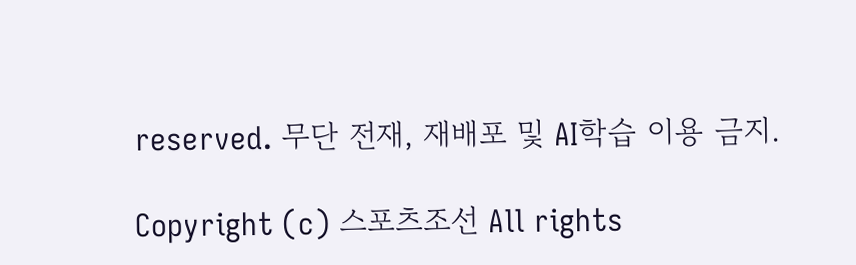reserved. 무단 전재, 재배포 및 AI학습 이용 금지.

Copyright (c) 스포츠조선 All rights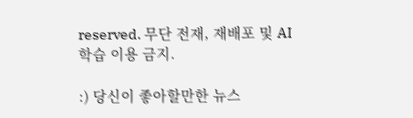reserved. 무단 전재, 재배포 및 AI학습 이용 금지.

:) 당신이 좋아할만한 뉴스